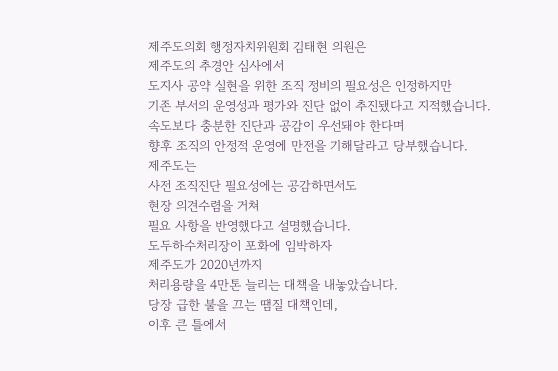제주도의회 행정자치위원회 김태현 의원은
제주도의 추경안 심사에서
도지사 공약 실현을 위한 조직 정비의 필요성은 인정하지만
기존 부서의 운영성과 평가와 진단 없이 추진됐다고 지적했습니다.
속도보다 충분한 진단과 공감이 우선돼야 한다며
향후 조직의 안정적 운영에 만전을 기해달라고 당부했습니다.
제주도는
사전 조직진단 필요성에는 공감하면서도
현장 의견수렴을 거쳐
필요 사항을 반영했다고 설명했습니다.
도두하수처리장이 포화에 임박하자
제주도가 2020년까지
처리용량을 4만톤 늘리는 대책을 내놓았습니다.
당장 급한 불을 끄는 땜질 대책인데,
이후 큰 틀에서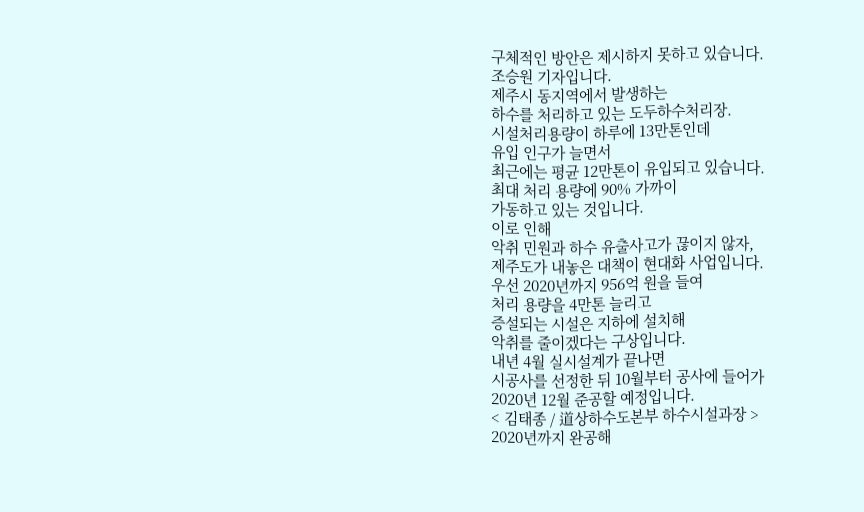구체적인 방안은 제시하지 못하고 있습니다.
조승원 기자입니다.
제주시 동지역에서 발생하는
하수를 처리하고 있는 도두하수처리장.
시설처리용량이 하루에 13만톤인데
유입 인구가 늘면서
최근에는 평균 12만톤이 유입되고 있습니다.
최대 처리 용량에 90% 가까이
가동하고 있는 것입니다.
이로 인해
악취 민원과 하수 유출사고가 끊이지 않자,
제주도가 내놓은 대책이 현대화 사업입니다.
우선 2020년까지 956억 원을 들여
처리 용량을 4만톤 늘리고
증설되는 시설은 지하에 설치해
악취를 줄이겠다는 구상입니다.
내년 4월 실시설계가 끝나면
시공사를 선정한 뒤 10월부터 공사에 들어가
2020년 12월 준공할 예정입니다.
< 김태종 / 道상하수도본부 하수시설과장 >
2020년까지 완공해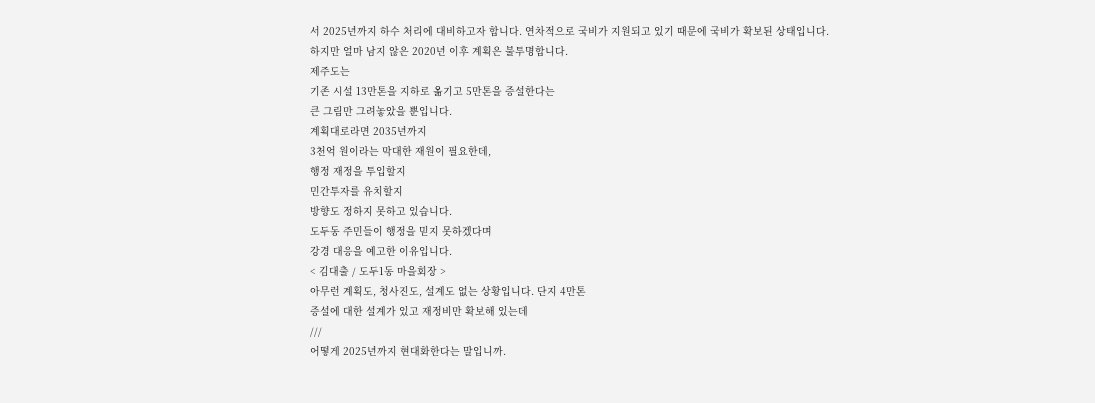서 2025년까지 하수 처리에 대비하고자 합니다. 연차적으로 국비가 지원되고 있기 때문에 국비가 확보된 상태입니다.
하지만 얼마 남지 않은 2020년 이후 계획은 불투명합니다.
제주도는
기존 시설 13만톤을 지하로 옮기고 5만톤을 증설한다는
큰 그림만 그려놓았을 뿐입니다.
계획대로라면 2035년까지
3천억 원이라는 막대한 재원이 필요한데,
행정 재정을 투입할지
민간투자를 유치할지
방향도 정하지 못하고 있습니다.
도두동 주민들이 행정을 믿지 못하겠다며
강경 대응을 예고한 이유입니다.
< 김대출 / 도두1동 마을회장 >
아무런 계획도, 청사진도, 설계도 없는 상황입니다. 단지 4만톤
증설에 대한 설계가 있고 재정비만 확보해 있는데
///
어떻게 2025년까지 현대화한다는 말입니까.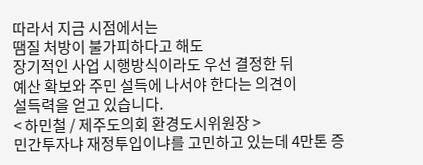따라서 지금 시점에서는
땜질 처방이 불가피하다고 해도
장기적인 사업 시행방식이라도 우선 결정한 뒤
예산 확보와 주민 설득에 나서야 한다는 의견이
설득력을 얻고 있습니다.
< 하민철 / 제주도의회 환경도시위원장 >
민간투자냐 재정투입이냐를 고민하고 있는데 4만톤 증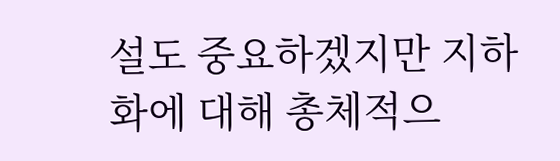설도 중요하겠지만 지하화에 대해 총체적으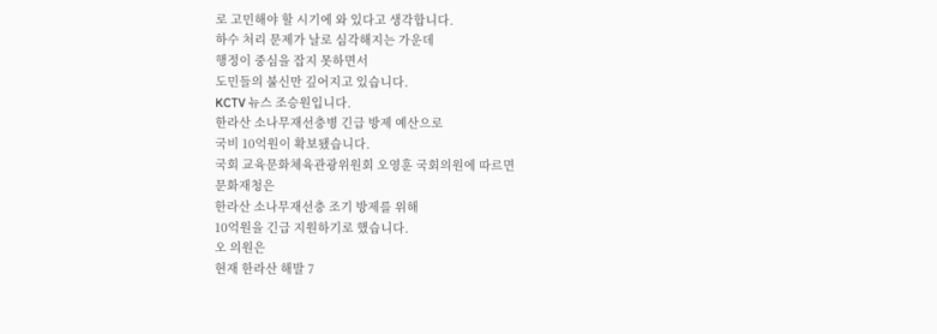로 고민해야 할 시기에 와 있다고 생각합니다.
하수 처리 문제가 날로 심각해지는 가운데
행정이 중심을 잡지 못하면서
도민들의 불신만 깊어지고 있습니다.
KCTV 뉴스 조승원입니다.
한라산 소나무재선충병 긴급 방제 예산으로
국비 10억원이 확보됐습니다.
국회 교육문화체육관광위원회 오영훈 국회의원에 따르면
문화재청은
한라산 소나무재선충 조기 방제를 위해
10억원을 긴급 지원하기로 했습니다.
오 의원은
현재 한라산 해발 7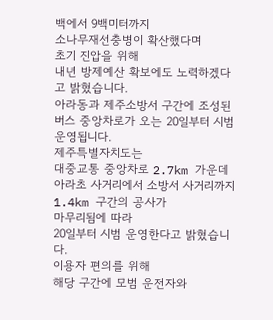백에서 9백미터까지
소나무재선충병이 확산했다며
초기 진압을 위해
내년 방제예산 확보에도 노력하겠다고 밝혔습니다.
아라동과 제주소방서 구간에 조성된
버스 중앙차로가 오는 20일부터 시범 운영됩니다.
제주특별자치도는
대중교통 중앙차로 2.7km 가운데
아라초 사거리에서 소방서 사거리까지 1.4km 구간의 공사가
마무리됨에 따라
20일부터 시범 운영한다고 밝혔습니다.
이용자 편의를 위해
해당 구간에 모범 운전자와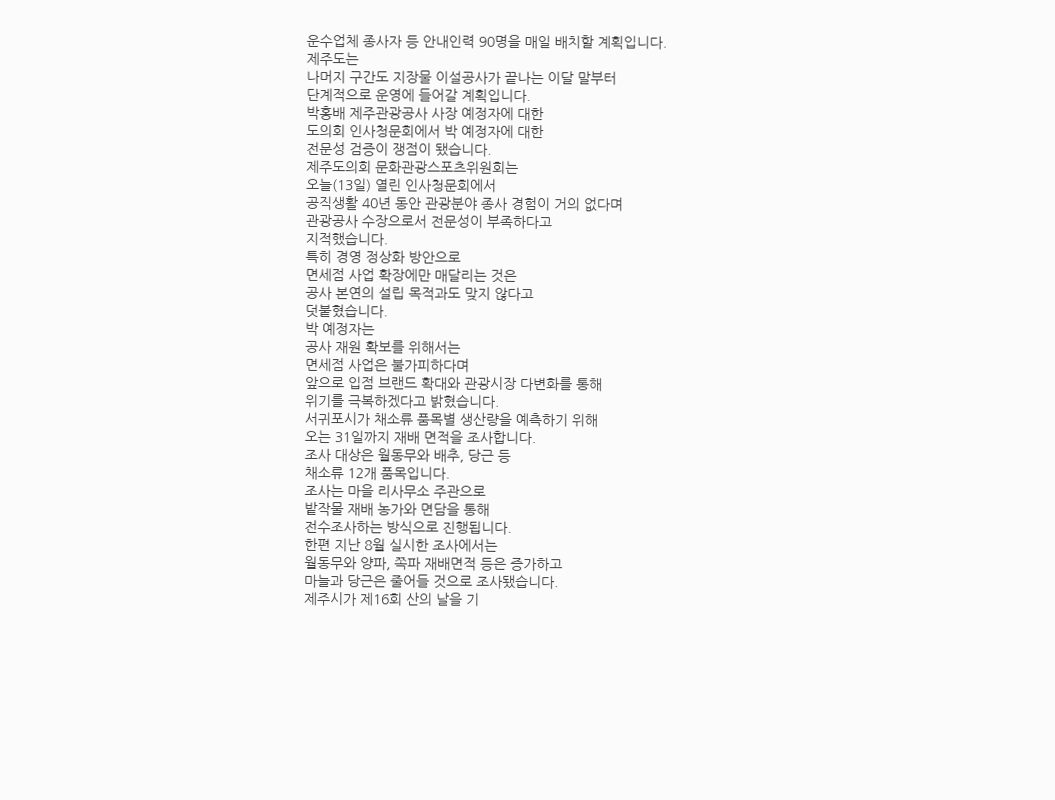운수업체 종사자 등 안내인력 90명을 매일 배치할 계획입니다.
제주도는
나머지 구간도 지장물 이설공사가 끝나는 이달 말부터
단계적으로 운영에 들어갈 계획입니다.
박홍배 제주관광공사 사장 예정자에 대한
도의회 인사청문회에서 박 예정자에 대한
전문성 검증이 쟁점이 됐습니다.
제주도의회 문화관광스포츠위원회는
오늘(13일) 열린 인사청문회에서
공직생활 40년 동안 관광분야 종사 경험이 거의 없다며
관광공사 수장으로서 전문성이 부족하다고
지적했습니다.
특히 경영 정상화 방안으로
면세점 사업 확장에만 매달리는 것은
공사 본연의 설립 목적과도 맞지 않다고
덧붙혔습니다.
박 예정자는
공사 재원 확보를 위해서는
면세점 사업은 불가피하다며
앞으로 입점 브랜드 확대와 관광시장 다변화를 통해
위기를 극복하겠다고 밝혔습니다.
서귀포시가 채소류 품목별 생산량을 예측하기 위해
오는 31일까지 재배 면적을 조사합니다.
조사 대상은 월동무와 배추, 당근 등
채소류 12개 품목입니다.
조사는 마을 리사무소 주관으로
밭작물 재배 농가와 면담을 통해
전수조사하는 방식으로 진행됩니다.
한편 지난 8월 실시한 조사에서는
월동무와 양파, 쪽파 재배면적 등은 증가하고
마늘과 당근은 줄어들 것으로 조사됐습니다.
제주시가 제16회 산의 날을 기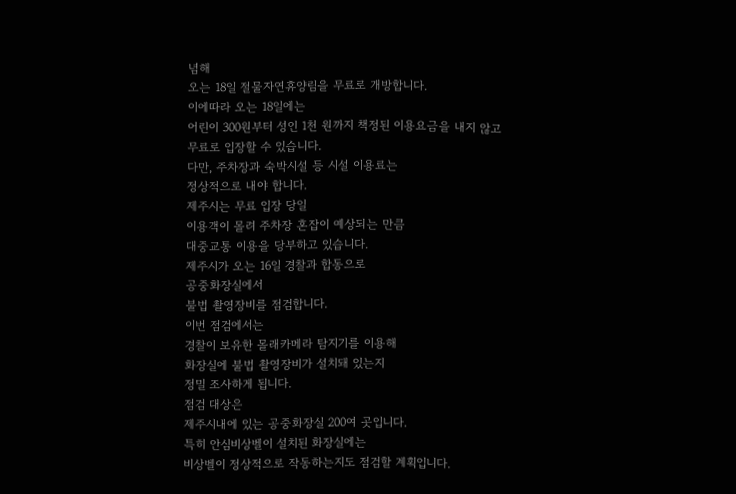념해
오는 18일 절물자연휴양림을 무료로 개방합니다.
이에따라 오는 18일에는
어린이 300원부터 성인 1천 원까지 책정된 이용요금을 내지 않고
무료로 입장할 수 있습니다.
다만, 주차장과 숙박시설 등 시설 이용료는
정상적으로 내야 합니다.
제주시는 무료 입장 당일
이용객이 몰려 주차장 혼잡이 예상되는 만큼
대중교통 이용을 당부하고 있습니다.
제주시가 오는 16일 경찰과 합동으로
공중화장실에서
불법 촬영장비를 점검합니다.
이번 점검에서는
경찰이 보유한 몰래카메라 탐지기를 이용해
화장실에 불법 촬영장비가 설치돼 있는지
정밀 조사하게 됩니다.
점검 대상은
제주시내에 있는 공중화장실 200여 곳입니다.
특히 안심비상벨이 설치된 화장실에는
비상벨이 정상적으로 작동하는지도 점검할 계획입니다.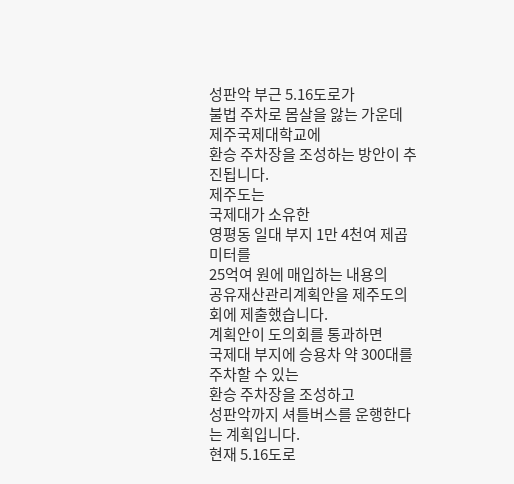성판악 부근 5.16도로가
불법 주차로 몸살을 앓는 가운데
제주국제대학교에
환승 주차장을 조성하는 방안이 추진됩니다.
제주도는
국제대가 소유한
영평동 일대 부지 1만 4천여 제곱미터를
25억여 원에 매입하는 내용의
공유재산관리계획안을 제주도의회에 제출했습니다.
계획안이 도의회를 통과하면
국제대 부지에 승용차 약 300대를 주차할 수 있는
환승 주차장을 조성하고
성판악까지 셔틀버스를 운행한다는 계획입니다.
현재 5.16도로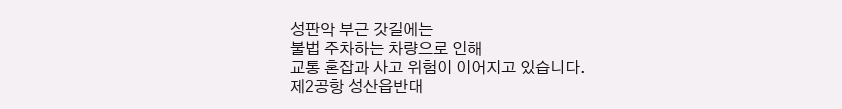성판악 부근 갓길에는
불법 주차하는 차량으로 인해
교통 혼잡과 사고 위험이 이어지고 있습니다.
제2공항 성산읍반대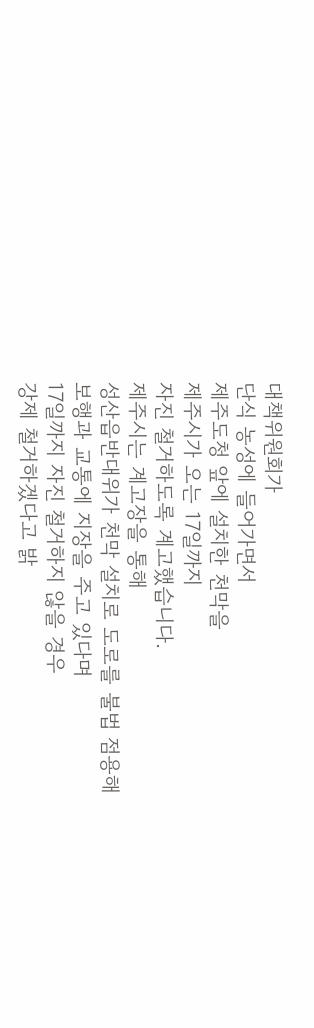대책위원회가
단식 농성에 들어가면서
제주도청 앞에 설치한 천막을
제주시가 오는 17일까지
자진 철거하도록 계고했습니다.
제주시는 계고장을 통해
성산읍반대위가 천막 설치로 도로를 불법 점용해
보행과 교통에 지장을 주고 있다며
17일까지 자진 철거하지 않을 경우
강제 철거하겠다고 밝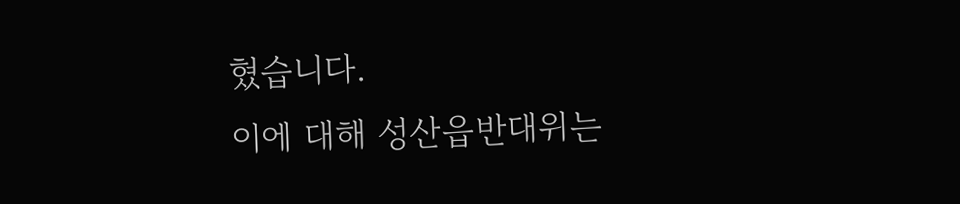혔습니다.
이에 대해 성산읍반대위는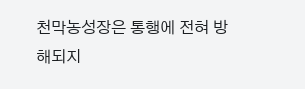천막농성장은 통행에 전혀 방해되지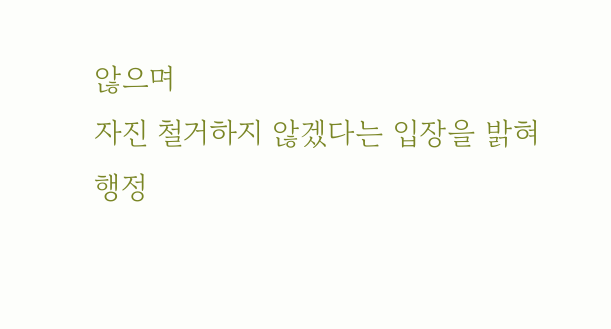않으며
자진 철거하지 않겠다는 입장을 밝혀
행정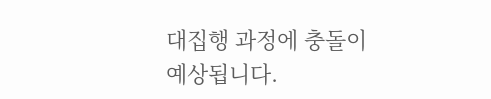대집행 과정에 충돌이 예상됩니다.